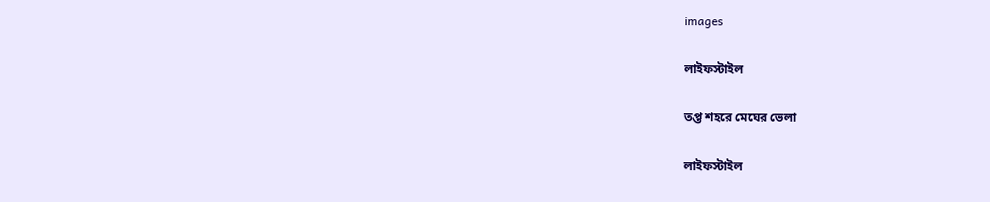images

লাইফস্টাইল

তপ্ত শহরে মেঘের ভেলা

লাইফস্টাইল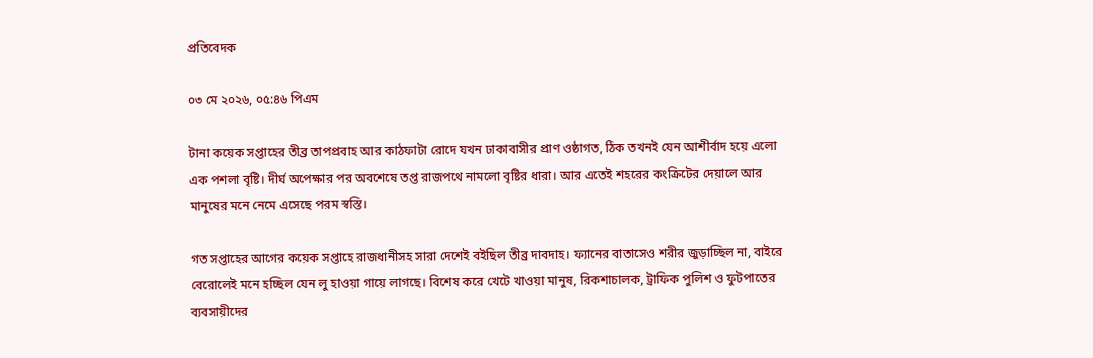প্রতিবেদক

০৩ মে ২০২৬, ০৫:৪৬ পিএম

টানা কয়েক সপ্তাহের তীব্র তাপপ্রবাহ আর কাঠফাটা রোদে যখন ঢাকাবাসীর প্রাণ ওষ্ঠাগত, ঠিক তখনই যেন আশীর্বাদ হয়ে এলো এক পশলা বৃষ্টি। দীর্ঘ অপেক্ষার পর অবশেষে তপ্ত রাজপথে নামলো বৃষ্টির ধারা। আর এতেই শহরের কংক্রিটের দেয়ালে আর মানুষের মনে নেমে এসেছে পরম স্বস্তি।

গত সপ্তাহের আগের কয়েক সপ্তাহে রাজধানীসহ সারা দেশেই বইছিল তীব্র দাবদাহ। ফ্যানের বাতাসেও শরীর জুড়াচ্ছিল না, বাইরে বেরোলেই মনে হচ্ছিল যেন লু হাওয়া গায়ে লাগছে। বিশেষ করে খেটে খাওয়া মানুষ, রিকশাচালক, ট্রাফিক পুলিশ ও ফুটপাতের ব্যবসায়ীদের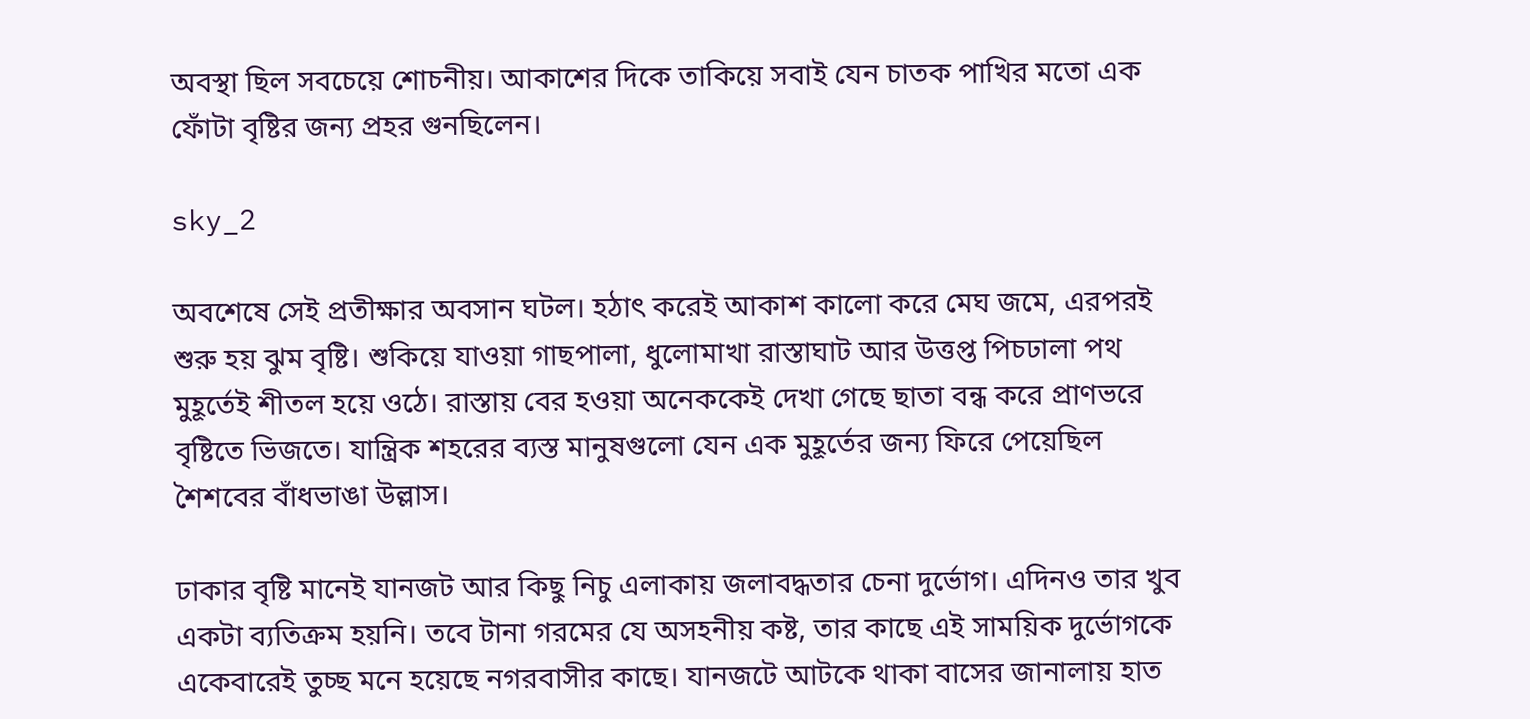অবস্থা ছিল সবচেয়ে শোচনীয়। আকাশের দিকে তাকিয়ে সবাই যেন চাতক পাখির মতো এক ফোঁটা বৃষ্টির জন্য প্রহর গুনছিলেন।

sky_2

অবশেষে সেই প্রতীক্ষার অবসান ঘটল। হঠাৎ করেই আকাশ কালো করে মেঘ জমে, এরপরই শুরু হয় ঝুম বৃষ্টি। শুকিয়ে যাওয়া গাছপালা, ধুলোমাখা রাস্তাঘাট আর উত্তপ্ত পিচঢালা পথ মুহূর্তেই শীতল হয়ে ওঠে। রাস্তায় বের হওয়া অনেককেই দেখা গেছে ছাতা বন্ধ করে প্রাণভরে বৃষ্টিতে ভিজতে। যান্ত্রিক শহরের ব্যস্ত মানুষগুলো যেন এক মুহূর্তের জন্য ফিরে পেয়েছিল শৈশবের বাঁধভাঙা উল্লাস।

ঢাকার বৃষ্টি মানেই যানজট আর কিছু নিচু এলাকায় জলাবদ্ধতার চেনা দুর্ভোগ। এদিনও তার খুব একটা ব্যতিক্রম হয়নি। তবে টানা গরমের যে অসহনীয় কষ্ট, তার কাছে এই সাময়িক দুর্ভোগকে একেবারেই তুচ্ছ মনে হয়েছে নগরবাসীর কাছে। যানজটে আটকে থাকা বাসের জানালায় হাত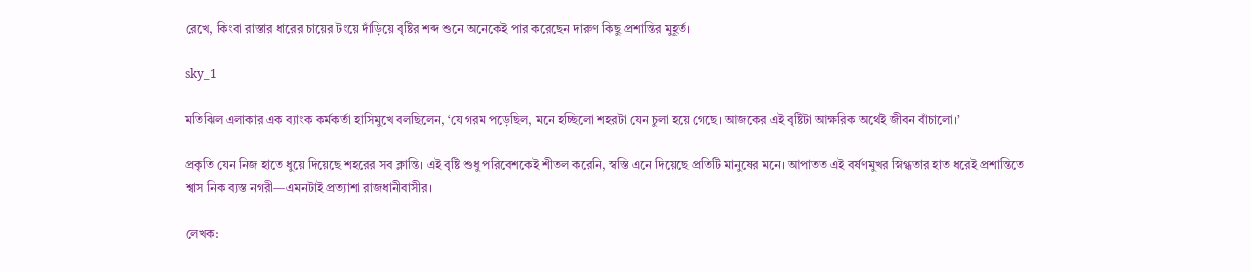রেখে, কিংবা রাস্তার ধারের চায়ের টংয়ে দাঁড়িয়ে বৃষ্টির শব্দ শুনে অনেকেই পার করেছেন দারুণ কিছু প্রশান্তির মুহূর্ত।

sky_1

মতিঝিল এলাকার এক ব্যাংক কর্মকর্তা হাসিমুখে বলছিলেন, ‘যে গরম পড়েছিল, মনে হচ্ছিলো শহরটা যেন চুলা হয়ে গেছে। আজকের এই বৃষ্টিটা আক্ষরিক অর্থেই জীবন বাঁচালো।’

প্রকৃতি যেন নিজ হাতে ধুয়ে দিয়েছে শহরের সব ক্লান্তি। এই বৃষ্টি শুধু পরিবেশকেই শীতল করেনি, স্বস্তি এনে দিয়েছে প্রতিটি মানুষের মনে। আপাতত এই বর্ষণমুখর স্নিগ্ধতার হাত ধরেই প্রশান্তিতে শ্বাস নিক ব্যস্ত নগরী—এমনটাই প্রত্যাশা রাজধানীবাসীর।

লেখক: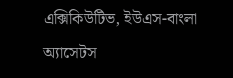এক্সিকিউটিভ, ইউএস-বাংলা অ্যাসেটস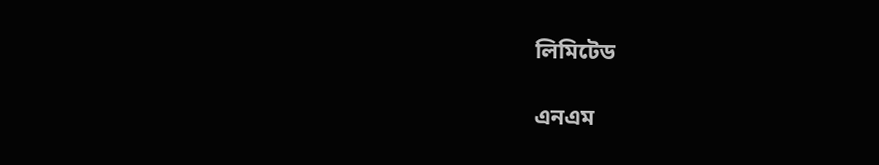লিমিটেড

এনএম